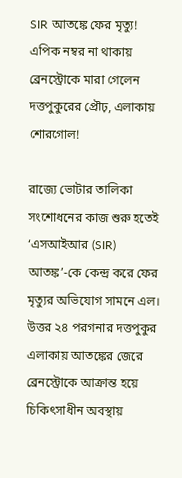SIR আতঙ্কে ফের মৃত্যু! এপিক নম্বর না থাকায় ব্রেনস্ট্রোকে মারা গেলেন দত্তপুকুরের প্রৌঢ়, এলাকায় শোরগোল!

রাজ্যে ভোটার তালিকা সংশোধনের কাজ শুরু হতেই ‘এসআইআর (SIR) আতঙ্ক’-কে কেন্দ্র করে ফের মৃত্যুর অভিযোগ সামনে এল। উত্তর ২৪ পরগনার দত্তপুকুর এলাকায় আতঙ্কের জেরে ব্রেনস্ট্রোকে আক্রান্ত হয়ে চিকিৎসাধীন অবস্থায়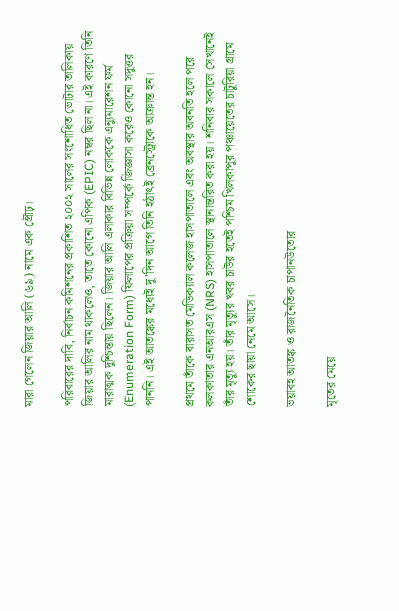মারা গেলেন জিয়ার আলি (৬৯) নামে এক প্রৌঢ়।

পরিবারের দাবি, নির্বাচন কমিশনের প্রকাশিত ২০০২ সালের সংশোধিত ভোটার তালিকায় জিয়ার আলির নাম থাকলেও, তাতে কোনো এপিক (EPIC) নম্বর ছিল না। এই কারণে তিনি মারাত্মক দুশ্চিন্তায় ছিলেন। জিয়ার আলি এলাকার বিভিন্ন লোককে এন‍্যুমারেশন ফর্ম (Enumeration Form) ফিলাপের প্রক্রিয়া সম্পর্কে জিজ্ঞাসা করেও কোনো সদুত্তর পাননি। এই আতঙ্কের মধ্যেই দু’দিন আগে তিনি হঠাৎই ব্রেনস্ট্রোকে আক্রান্ত হন।

প্রথমে তাঁকে বারাসত মেডিক্যাল কলেজ হাসপাতালে এবং অবস্থার অবনতি হলে পরে কলকাতার এনআরএস (NRS) হাসপাতালে স্থানান্তরিত করা হয়। শনিবার সকালে সেখানেই তাঁর মৃত্যু হয়। তাঁর মৃত্যুর খবর চাউর হতেই পশ্চিম খিলকাপুর পঞ্চায়েতের চাটুরিয়া গ্রামে শোকের ছায়া নেমে আসে।

ভয়াবহ আতঙ্ক ও রাজনৈতিক চাপানউতোর

মৃতের মেয়ে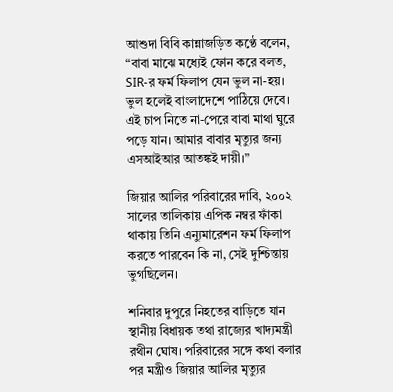আশুদা বিবি কান্নাজড়িত কণ্ঠে বলেন, “বাবা মাঝে মধ্যেই ফোন করে বলত, SIR-র ফর্ম ফিলাপ যেন ভুল না-হয়। ভুল হলেই বাংলাদেশে পাঠিয়ে দেবে। এই চাপ নিতে না-পেরে বাবা মাথা ঘুরে পড়ে যান। আমার বাবার মৃত্যুর জন্য এসআইআর আতঙ্কই দায়ী।”

জিয়ার আলির পরিবারের দাবি, ২০০২ সালের তালিকায় এপিক নম্বর ফাঁকা থাকায় তিনি এন‍্যুমারেশন ফর্ম ফিলাপ করতে পারবেন কি না, সেই দুশ্চিন্তায় ভুগছিলেন।

শনিবার দুপুরে নিহতের বাড়িতে যান স্থানীয় বিধায়ক তথা রাজ্যের খাদ্যমন্ত্রী রথীন ঘোষ। পরিবারের সঙ্গে কথা বলার পর মন্ত্রীও জিয়ার আলির মৃত্যুর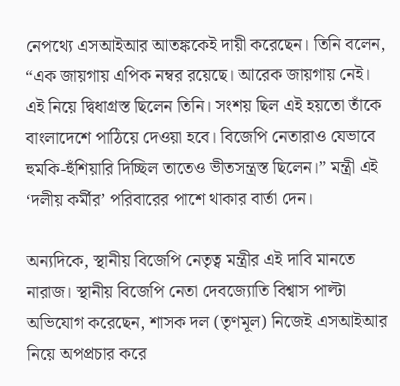নেপথ্যে এসআইআর আতঙ্ককেই দায়ী করেছেন। তিনি বলেন, “এক জায়গায় এপিক নম্বর রয়েছে। আরেক জায়গায় নেই। এই নিয়ে দ্বিধাগ্রস্ত ছিলেন তিনি। সংশয় ছিল এই হয়তো তাঁকে বাংলাদেশে পাঠিয়ে দেওয়া হবে। বিজেপি নেতারাও যেভাবে হুমকি-হুঁশিয়ারি দিচ্ছিল তাতেও ভীতসন্ত্রস্ত ছিলেন।” মন্ত্রী এই ‘দলীয় কর্মীর’ পরিবারের পাশে থাকার বার্তা দেন।

অন্যদিকে, স্থানীয় বিজেপি নেতৃত্ব মন্ত্রীর এই দাবি মানতে নারাজ। স্থানীয় বিজেপি নেতা দেবজ্যোতি বিশ্বাস পাল্টা অভিযোগ করেছেন, শাসক দল (তৃণমূল) নিজেই এসআইআর নিয়ে অপপ্রচার করে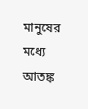মানুষের মধ্যে আতঙ্ক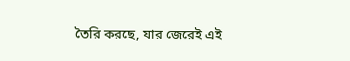তৈরি করছে, যার জেরেই এই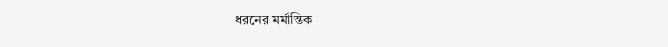ধরনের মর্মান্তিক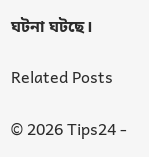ঘটনা ঘটছে।

Related Posts

© 2026 Tips24 -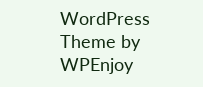WordPress Theme by WPEnjoy